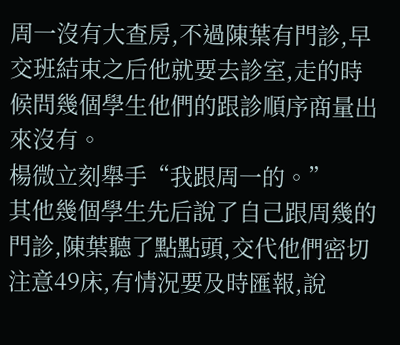周一沒有大查房,不過陳葉有門診,早交班結束之后他就要去診室,走的時候問幾個學生他們的跟診順序商量出來沒有。
楊微立刻舉手“我跟周一的。”
其他幾個學生先后說了自己跟周幾的門診,陳葉聽了點點頭,交代他們密切注意49床,有情況要及時匯報,說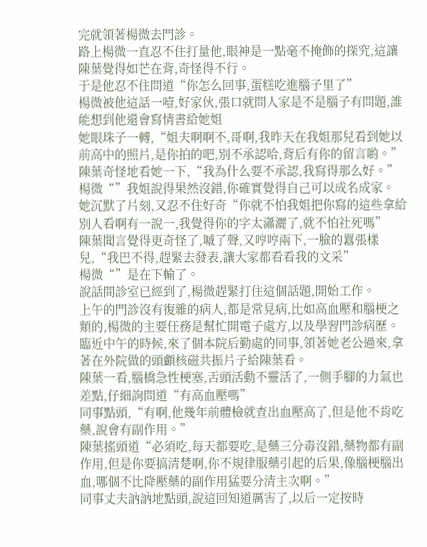完就領著楊微去門診。
路上楊微一直忍不住打量他,眼神是一點毫不掩飾的探究,這讓陳葉覺得如芒在背,奇怪得不行。
于是他忍不住問道“你怎么回事,蛋糕吃進腦子里了”
楊微被他這話一噎,好家伙,張口就問人家是不是腦子有問題,誰能想到他還會寫情書給她姐
她眼珠子一轉,“姐夫啊啊不,哥啊,我昨天在我姐那兒看到她以前高中的照片,是你拍的吧,別不承認哈,背后有你的留言喲。”
陳葉奇怪地看她一下,“我為什么要不承認,我寫得那么好。”
楊微“”我姐說得果然沒錯,你確實覺得自己可以成名成家。
她沉默了片刻,又忍不住好奇“你就不怕我姐把你寫的這些拿給別人看啊有一說一,我覺得你的字太瀟灑了,就不怕社死嗎”
陳葉聞言覺得更奇怪了,嘁了聲,又哼哼兩下,一臉的囂張樣兒,“我巴不得,趕緊去發表,讓大家都看看我的文采”
楊微“”是在下輸了。
說話間診室已經到了,楊微趕緊打住這個話題,開始工作。
上午的門診沒有復雜的病人,都是常見病,比如高血壓和腦梗之類的,楊微的主要任務是幫忙開電子處方,以及學習門診病歷。
臨近中午的時候,來了個本院后勤處的同事,領著她老公過來,拿著在外院做的頭顱核磁共振片子給陳葉看。
陳葉一看,腦橋急性梗塞,舌頭活動不靈活了,一側手腳的力氣也差點,仔細詢問道“有高血壓嗎”
同事點頭,“有啊,他幾年前體檢就查出血壓高了,但是他不肯吃藥,說會有副作用。”
陳葉搖頭道“必須吃,每天都要吃,是藥三分毒沒錯,藥物都有副作用,但是你要搞清楚啊,你不規律服藥引起的后果,像腦梗腦出血,哪個不比降壓藥的副作用猛要分清主次啊。”
同事丈夫訥訥地點頭,說這回知道厲害了,以后一定按時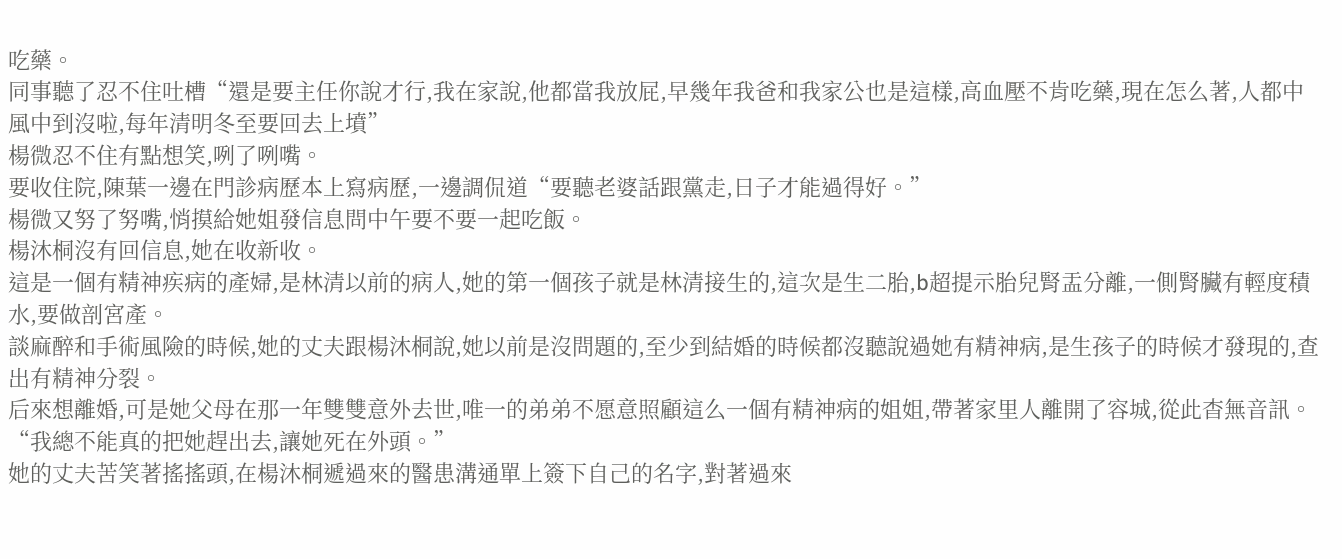吃藥。
同事聽了忍不住吐槽“還是要主任你說才行,我在家說,他都當我放屁,早幾年我爸和我家公也是這樣,高血壓不肯吃藥,現在怎么著,人都中風中到沒啦,每年清明冬至要回去上墳”
楊微忍不住有點想笑,咧了咧嘴。
要收住院,陳葉一邊在門診病歷本上寫病歷,一邊調侃道“要聽老婆話跟黨走,日子才能過得好。”
楊微又努了努嘴,悄摸給她姐發信息問中午要不要一起吃飯。
楊沐桐沒有回信息,她在收新收。
這是一個有精神疾病的產婦,是林清以前的病人,她的第一個孩子就是林清接生的,這次是生二胎,b超提示胎兒腎盂分離,一側腎臟有輕度積水,要做剖宮產。
談麻醉和手術風險的時候,她的丈夫跟楊沐桐說,她以前是沒問題的,至少到結婚的時候都沒聽說過她有精神病,是生孩子的時候才發現的,查出有精神分裂。
后來想離婚,可是她父母在那一年雙雙意外去世,唯一的弟弟不愿意照顧這么一個有精神病的姐姐,帶著家里人離開了容城,從此杳無音訊。
“我總不能真的把她趕出去,讓她死在外頭。”
她的丈夫苦笑著搖搖頭,在楊沐桐遞過來的醫患溝通單上簽下自己的名字,對著過來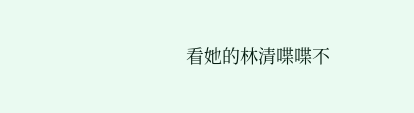看她的林清喋喋不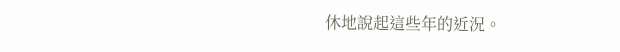休地說起這些年的近況。